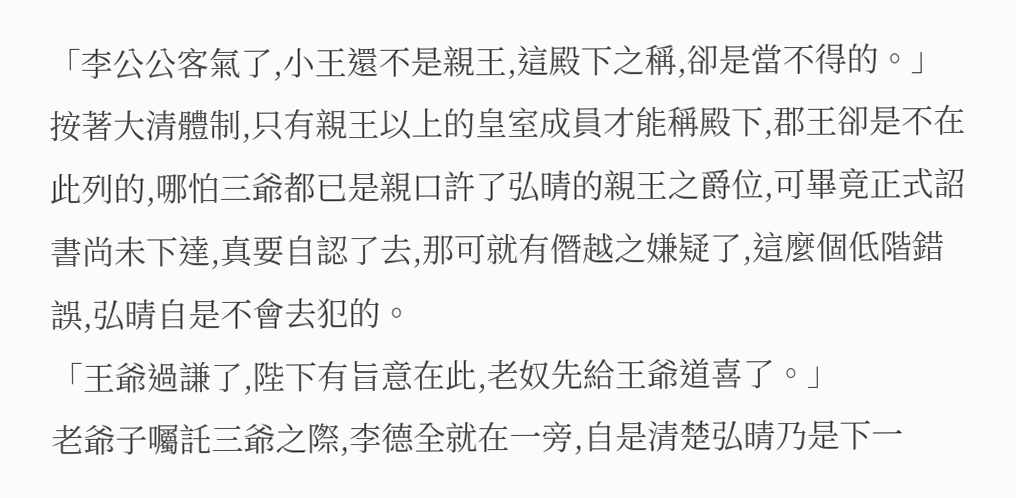「李公公客氣了,小王還不是親王,這殿下之稱,卻是當不得的。」
按著大清體制,只有親王以上的皇室成員才能稱殿下,郡王卻是不在此列的,哪怕三爺都已是親口許了弘晴的親王之爵位,可畢竟正式詔書尚未下達,真要自認了去,那可就有僭越之嫌疑了,這麼個低階錯誤,弘晴自是不會去犯的。
「王爺過謙了,陛下有旨意在此,老奴先給王爺道喜了。」
老爺子囑託三爺之際,李德全就在一旁,自是清楚弘晴乃是下一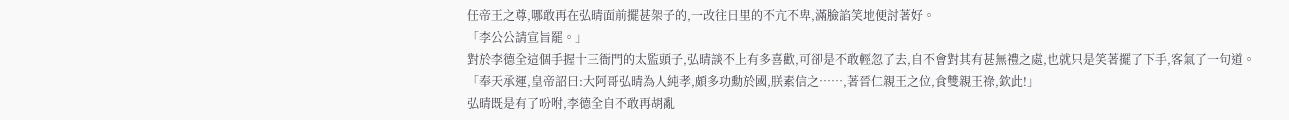任帝王之尊,哪敢再在弘晴面前擺甚架子的,一改往日里的不亢不卑,滿臉諂笑地便討著好。
「李公公請宣旨罷。」
對於李德全這個手握十三衙門的太監頭子,弘晴談不上有多喜歡,可卻是不敢輕忽了去,自不會對其有甚無禮之處,也就只是笑著擺了下手,客氣了一句道。
「奉天承運,皇帝詔曰:大阿哥弘晴為人純孝,頗多功勳於國,朕素信之……,著晉仁親王之位,食雙親王祿,欽此!」
弘晴既是有了吩咐,李德全自不敢再胡亂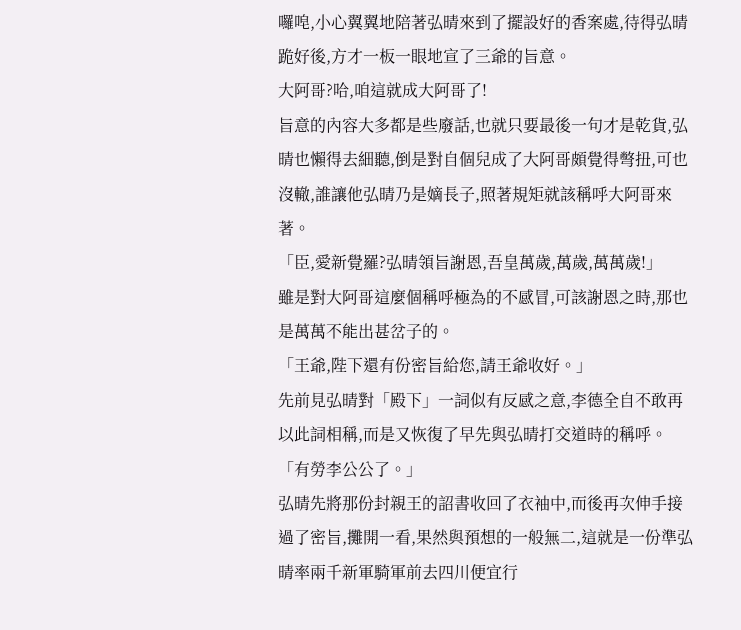囉唣,小心翼翼地陪著弘晴來到了擺設好的香案處,待得弘晴跪好後,方才一板一眼地宣了三爺的旨意。
大阿哥?哈,咱這就成大阿哥了!
旨意的內容大多都是些廢話,也就只要最後一句才是乾貨,弘晴也懶得去細聽,倒是對自個兒成了大阿哥頗覺得彆扭,可也沒轍,誰讓他弘晴乃是嫡長子,照著規矩就該稱呼大阿哥來著。
「臣,愛新覺羅?弘晴領旨謝恩,吾皇萬歲,萬歲,萬萬歲!」
雖是對大阿哥這麼個稱呼極為的不感冒,可該謝恩之時,那也是萬萬不能出甚岔子的。
「王爺,陛下還有份密旨給您,請王爺收好。」
先前見弘晴對「殿下」一詞似有反感之意,李德全自不敢再以此詞相稱,而是又恢復了早先與弘晴打交道時的稱呼。
「有勞李公公了。」
弘晴先將那份封親王的詔書收回了衣袖中,而後再次伸手接過了密旨,攤開一看,果然與預想的一般無二,這就是一份準弘晴率兩千新軍騎軍前去四川便宜行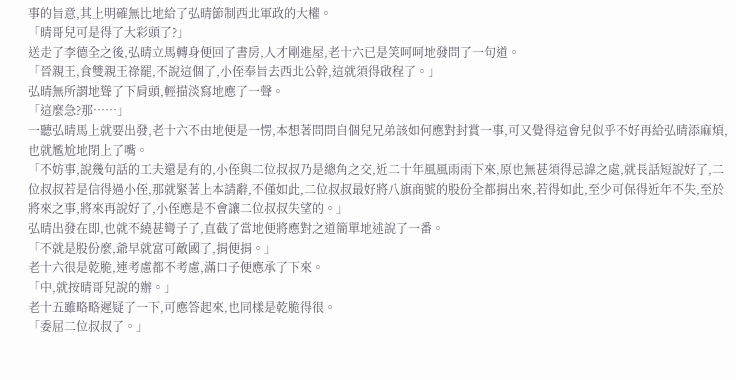事的旨意,其上明確無比地給了弘晴節制西北軍政的大權。
「晴哥兒可是得了大彩頭了?」
送走了李德全之後,弘晴立馬轉身便回了書房,人才剛進屋,老十六已是笑呵呵地發問了一句道。
「晉親王,食雙親王祿罷,不說這個了,小侄奉旨去西北公幹,這就須得啟程了。」
弘晴無所謂地聳了下肩頭,輕描淡寫地應了一聲。
「這麼急?那……」
一聽弘晴馬上就要出發,老十六不由地便是一愣,本想著問問自個兒兄弟該如何應對封賞一事,可又覺得這會兒似乎不好再給弘晴添麻煩,也就尷尬地閉上了嘴。
「不妨事,說幾句話的工夫還是有的,小侄與二位叔叔乃是總角之交,近二十年風風雨雨下來,原也無甚須得忌諱之處,就長話短說好了,二位叔叔若是信得過小侄,那就緊著上本請辭,不僅如此,二位叔叔最好將八旗商號的股份全都捐出來,若得如此,至少可保得近年不失,至於將來之事,將來再說好了,小侄應是不會讓二位叔叔失望的。」
弘晴出發在即,也就不繞甚彎子了,直截了當地便將應對之道簡單地述說了一番。
「不就是股份麼,爺早就富可敵國了,捐便捐。」
老十六很是乾脆,連考慮都不考慮,滿口子便應承了下來。
「中,就按晴哥兒說的辦。」
老十五雖略略遲疑了一下,可應答起來,也同樣是乾脆得很。
「委屈二位叔叔了。」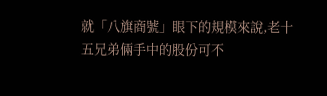就「八旗商號」眼下的規模來說,老十五兄弟倆手中的股份可不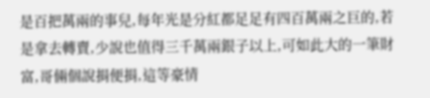是百把萬兩的事兒,每年光是分紅都足足有四百萬兩之巨的,若是拿去轉賣,少說也值得三千萬兩銀子以上,可如此大的一筆財富,哥倆個說捐便捐,這等豪情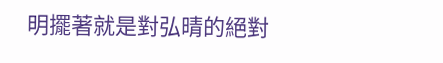明擺著就是對弘晴的絕對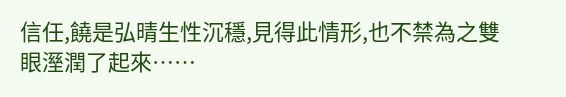信任,饒是弘晴生性沉穩,見得此情形,也不禁為之雙眼溼潤了起來……